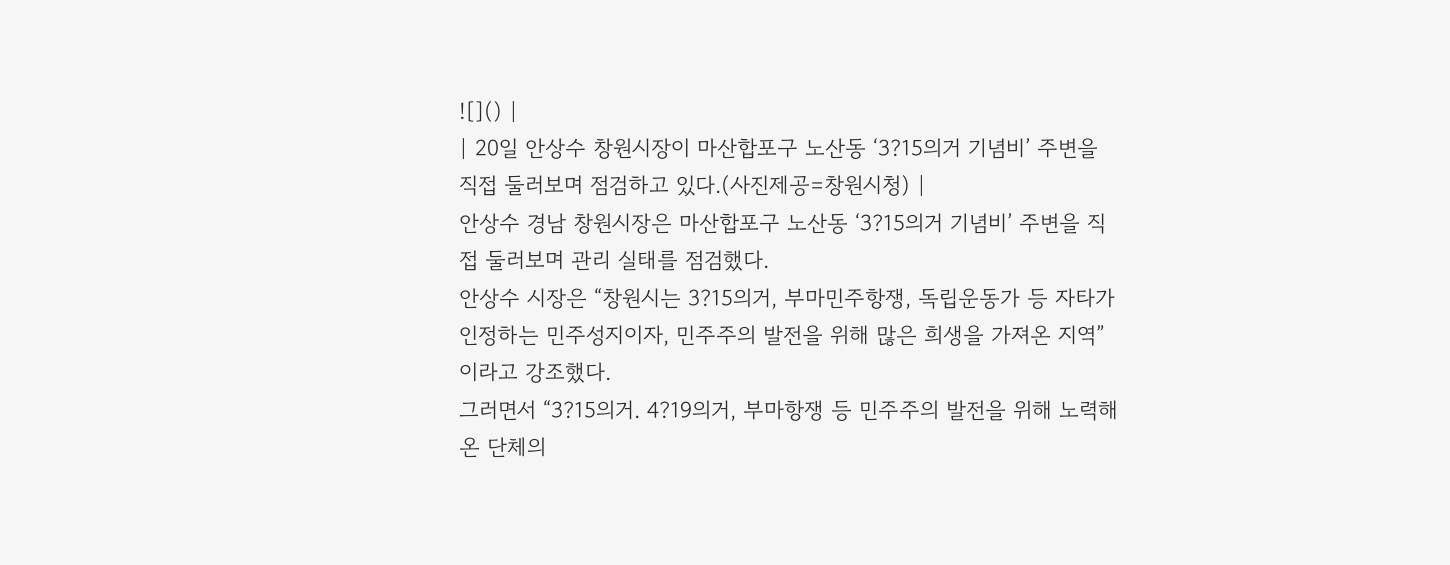![]() |
| 20일 안상수 창원시장이 마산합포구 노산동 ‘3?15의거 기념비’ 주변을 직접 둘러보며 점검하고 있다.(사진제공=창원시청) |
안상수 경남 창원시장은 마산합포구 노산동 ‘3?15의거 기념비’ 주변을 직접 둘러보며 관리 실태를 점검했다.
안상수 시장은 “창원시는 3?15의거, 부마민주항쟁, 독립운동가 등 자타가 인정하는 민주성지이자, 민주주의 발전을 위해 많은 희생을 가져온 지역”이라고 강조했다.
그러면서 “3?15의거. 4?19의거, 부마항쟁 등 민주주의 발전을 위해 노력해 온 단체의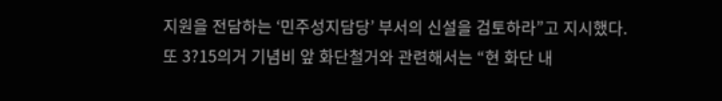지원을 전담하는 ‘민주성지담당’ 부서의 신설을 검토하라”고 지시했다.
또 3?15의거 기념비 앞 화단철거와 관련해서는 “현 화단 내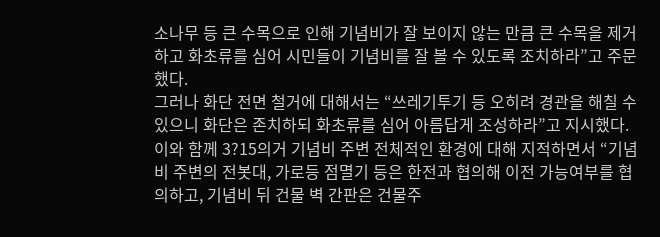소나무 등 큰 수목으로 인해 기념비가 잘 보이지 않는 만큼 큰 수목을 제거하고 화초류를 심어 시민들이 기념비를 잘 볼 수 있도록 조치하라”고 주문했다.
그러나 화단 전면 철거에 대해서는 “쓰레기투기 등 오히려 경관을 해칠 수 있으니 화단은 존치하되 화초류를 심어 아름답게 조성하라”고 지시했다.
이와 함께 3?15의거 기념비 주변 전체적인 환경에 대해 지적하면서 “기념비 주변의 전봇대, 가로등 점멸기 등은 한전과 협의해 이전 가능여부를 협의하고, 기념비 뒤 건물 벽 간판은 건물주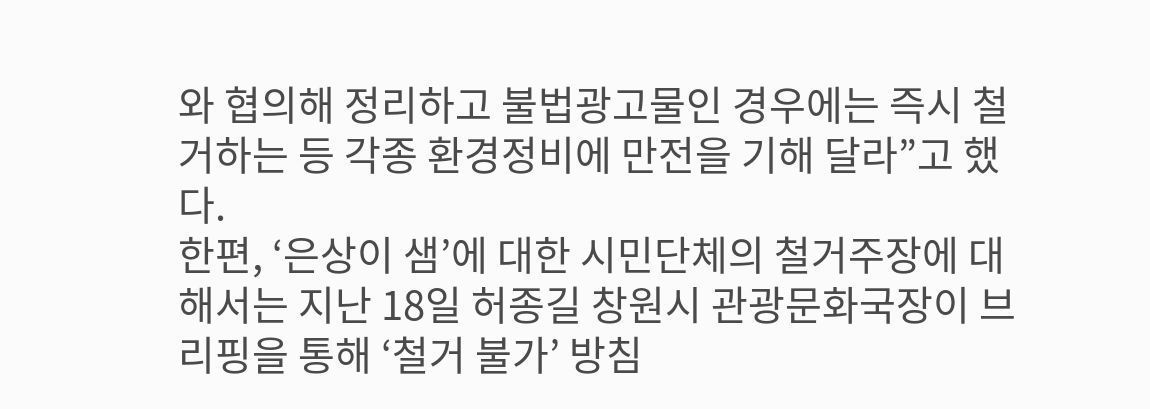와 협의해 정리하고 불법광고물인 경우에는 즉시 철거하는 등 각종 환경정비에 만전을 기해 달라”고 했다.
한편, ‘은상이 샘’에 대한 시민단체의 철거주장에 대해서는 지난 18일 허종길 창원시 관광문화국장이 브리핑을 통해 ‘철거 불가’ 방침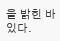을 밝힌 바 있다.